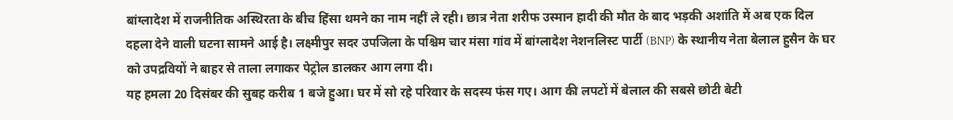बांग्लादेश में राजनीतिक अस्थिरता के बीच हिंसा थमने का नाम नहीं ले रही। छात्र नेता शरीफ उस्मान हादी की मौत के बाद भड़की अशांति में अब एक दिल दहला देने वाली घटना सामने आई है। लक्ष्मीपुर सदर उपजिला के पश्चिम चार मंसा गांव में बांग्लादेश नेशनलिस्ट पार्टी (BNP) के स्थानीय नेता बेलाल हुसैन के घर को उपद्रवियों ने बाहर से ताला लगाकर पेट्रोल डालकर आग लगा दी।
यह हमला 20 दिसंबर की सुबह करीब 1 बजे हुआ। घर में सो रहे परिवार के सदस्य फंस गए। आग की लपटों में बेलाल की सबसे छोटी बेटी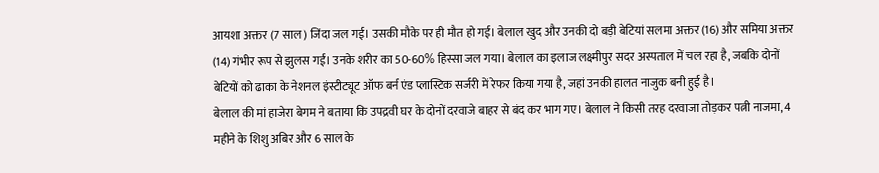आयशा अक्तर (7 साल) जिंदा जल गई। उसकी मौके पर ही मौत हो गई। बेलाल खुद और उनकी दो बड़ी बेटियां सलमा अक्तर (16) और समिया अक्तर (14) गंभीर रूप से झुलस गईं। उनके शरीर का 50-60% हिस्सा जल गया। बेलाल का इलाज लक्ष्मीपुर सदर अस्पताल में चल रहा है, जबकि दोनों बेटियों को ढाका के नेशनल इंस्टीट्यूट ऑफ बर्न एंड प्लास्टिक सर्जरी में रेफर किया गया है, जहां उनकी हालत नाजुक बनी हुई है।
बेलाल की मां हाजेरा बेगम ने बताया कि उपद्रवी घर के दोनों दरवाजे बाहर से बंद कर भाग गए। बेलाल ने किसी तरह दरवाजा तोड़कर पत्नी नाजमा, 4 महीने के शिशु अबिर और 6 साल के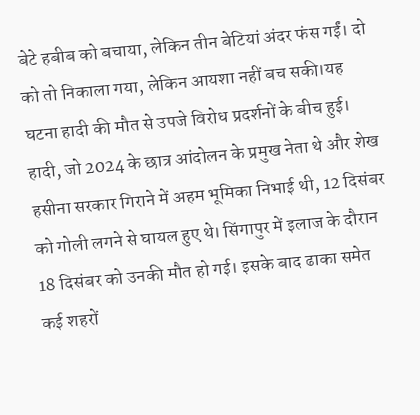बेटे हबीब को बचाया, लेकिन तीन बेटियां अंदर फंस गईं। दो को तो निकाला गया, लेकिन आयशा नहीं बच सकी।यह घटना हादी की मौत से उपजे विरोध प्रदर्शनों के बीच हुई। हादी, जो 2024 के छात्र आंदोलन के प्रमुख नेता थे और शेख हसीना सरकार गिराने में अहम भूमिका निभाई थी, 12 दिसंबर को गोली लगने से घायल हुए थे। सिंगापुर में इलाज के दौरान 18 दिसंबर को उनकी मौत हो गई। इसके बाद ढाका समेत कई शहरों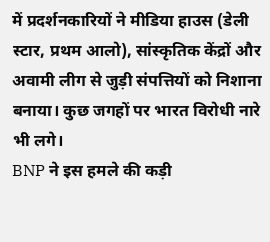में प्रदर्शनकारियों ने मीडिया हाउस (डेली स्टार, प्रथम आलो), सांस्कृतिक केंद्रों और अवामी लीग से जुड़ी संपत्तियों को निशाना बनाया। कुछ जगहों पर भारत विरोधी नारे भी लगे।
BNP ने इस हमले की कड़ी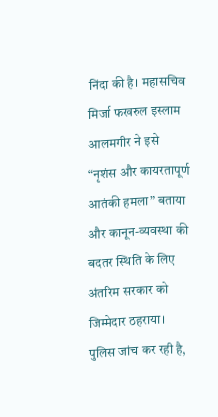निंदा की है। महासचिव मिर्जा फखरुल इस्लाम आलमगीर ने इसे “नृशंस और कायरतापूर्ण आतंकी हमला” बताया और कानून-व्यवस्था की बदतर स्थिति के लिए अंतरिम सरकार को जिम्मेदार ठहराया। पुलिस जांच कर रही है,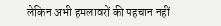लेकिन अभी हमलावरों की पहचान नहीं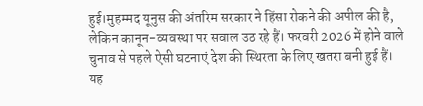हुई।मुहम्मद यूनुस की अंतरिम सरकार ने हिंसा रोकने की अपील की है, लेकिन कानून-व्यवस्था पर सवाल उठ रहे हैं। फरवरी 2026 में होने वाले चुनाव से पहले ऐसी घटनाएं देश की स्थिरता के लिए खतरा बनी हुई हैं। यह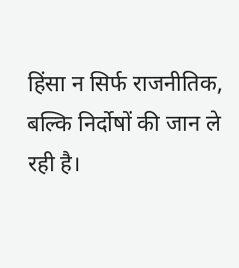हिंसा न सिर्फ राजनीतिक, बल्कि निर्दोषों की जान ले रही है।